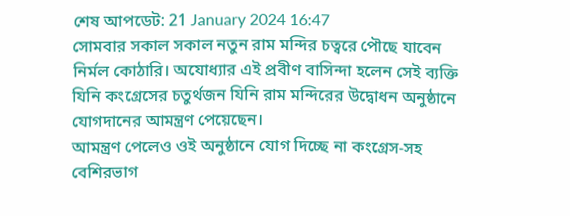শেষ আপডেট: 21 January 2024 16:47
সোমবার সকাল সকাল নতুন রাম মন্দির চত্বরে পৌছে যাবেন নির্মল কোঠারি। অযোধ্যার এই প্রবীণ বাসিন্দা হলেন সেই ব্যক্তি যিনি কংগ্রেসের চতুর্থজন যিনি রাম মন্দিরের উদ্বোধন অনুষ্ঠানে যোগদানের আমন্ত্রণ পেয়েছেন।
আমন্ত্রণ পেলেও ওই অনুষ্ঠানে যোগ দিচ্ছে না কংগ্রেস-সহ বেশিরভাগ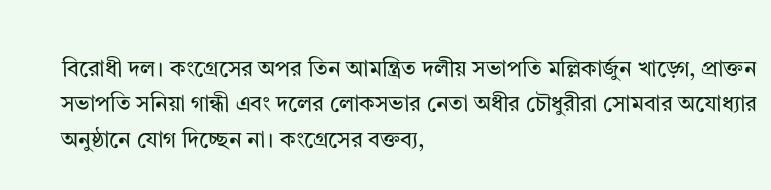বিরোধী দল। কংগ্রেসের অপর তিন আমন্ত্রিত দলীয় সভাপতি মল্লিকার্জুন খাড়্গে, প্রাক্তন সভাপতি সনিয়া গান্ধী এবং দলের লোকসভার নেতা অধীর চৌধুরীরা সোমবার অযোধ্যার অনুষ্ঠানে যোগ দিচ্ছেন না। কংগ্রেসের বক্তব্য,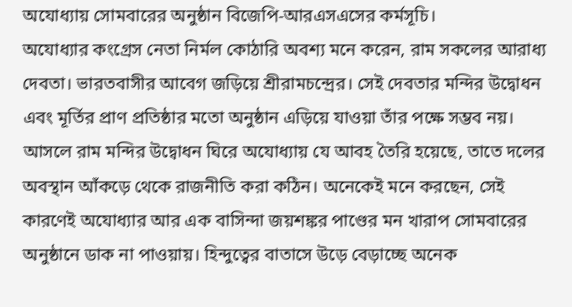অযোধ্যায় সোমবারের অনুষ্ঠান বিজেপি-আরএসএসের কর্মসূচি।
অযোধ্যার কংগ্রেস নেতা নির্মল কোঠারি অবশ্য মনে করেন, রাম সকলের আরাধ্য দেবতা। ভারতবাসীর আবেগ জড়িয়ে শ্রীরামচন্দ্রের। সেই দেবতার মন্দির উদ্বোধন এবং মূর্তির প্রাণ প্রতিষ্ঠার মতো অনুষ্ঠান এড়িয়ে যাওয়া তাঁর পক্ষে সম্ভব নয়।
আসলে রাম মন্দির উদ্বোধন ঘিরে অযোধ্যায় যে আবহ তৈরি হয়েছে, তাতে দলের অবস্থান আঁকড়ে থেকে রাজনীতি করা কঠিন। অনেকেই মনে করছেন, সেই কারণেই অযোধ্যার আর এক বাসিন্দা জয়শঙ্কর পাণ্ডের মন খারাপ সোমবারের অনুষ্ঠানে ডাক না পাওয়ায়। হিন্দুত্বের বাতাসে উড়ে বেড়াচ্ছে অনেক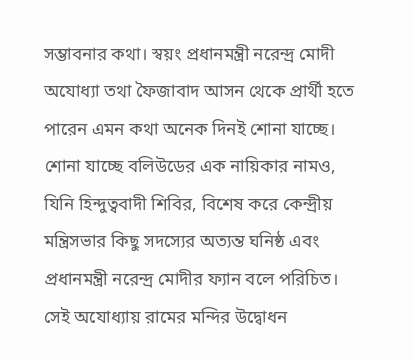সম্ভাবনার কথা। স্বয়ং প্রধানমন্ত্রী নরেন্দ্র মোদী অযোধ্যা তথা ফৈজাবাদ আসন থেকে প্রার্থী হতে পারেন এমন কথা অনেক দিনই শোনা যাচ্ছে। শোনা যাচ্ছে বলিউডের এক নায়িকার নামও, যিনি হিন্দুত্ববাদী শিবির, বিশেষ করে কেন্দ্রীয় মন্ত্রিসভার কিছু সদস্যের অত্যন্ত ঘনিষ্ঠ এবং প্রধানমন্ত্রী নরেন্দ্র মোদীর ফ্যান বলে পরিচিত।
সেই অযোধ্যায় রামের মন্দির উদ্বোধন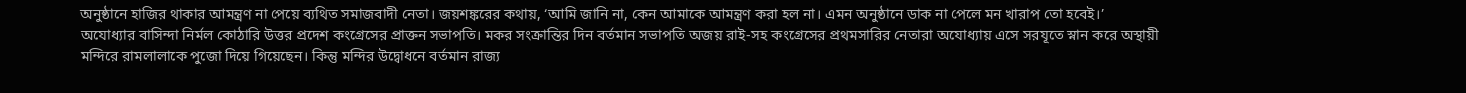অনুষ্ঠানে হাজির থাকার আমন্ত্রণ না পেয়ে ব্যথিত সমাজবাদী নেতা। জয়শঙ্করের কথায়, ‘আমি জানি না, কেন আমাকে আমন্ত্রণ করা হল না। এমন অনুষ্ঠানে ডাক না পেলে মন খারাপ তো হবেই।’
অযোধ্যার বাসিন্দা নির্মল কোঠারি উত্তর প্রদেশ কংগ্রেসের প্রাক্তন সভাপতি। মকর সংক্রান্তির দিন বর্তমান সভাপতি অজয় রাই-সহ কংগ্রেসের প্রথমসারির নেতারা অযোধ্যায় এসে সরযূতে স্নান করে অস্থায়ী মন্দিরে রামলালাকে পুজো দিয়ে গিয়েছেন। কিন্তু মন্দির উদ্বোধনে বর্তমান রাজ্য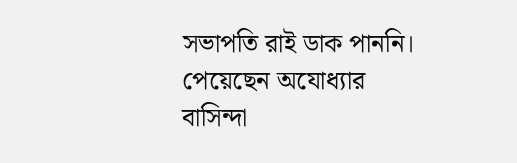সভাপতি রাই ডাক পাননি। পেয়েছেন অযোধ্যার বাসিন্দা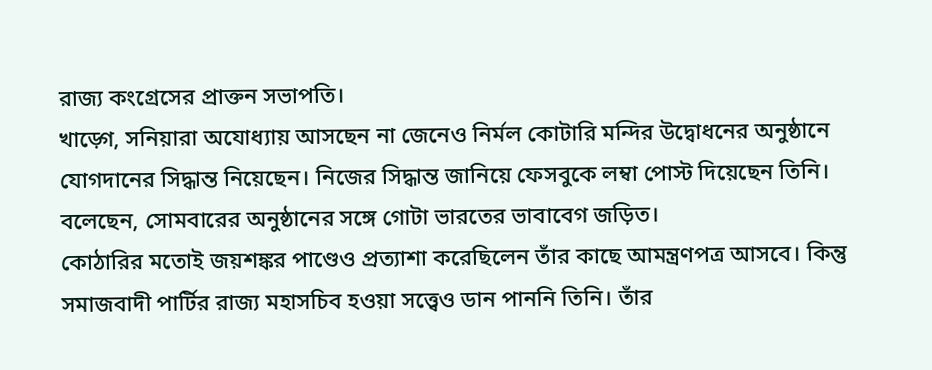রাজ্য কংগ্রেসের প্রাক্তন সভাপতি।
খাড়্গে, সনিয়ারা অযোধ্যায় আসছেন না জেনেও নির্মল কোটারি মন্দির উদ্বোধনের অনুষ্ঠানে যোগদানের সিদ্ধান্ত নিয়েছেন। নিজের সিদ্ধান্ত জানিয়ে ফেসবুকে লম্বা পোস্ট দিয়েছেন তিনি। বলেছেন, সোমবারের অনুষ্ঠানের সঙ্গে গোটা ভারতের ভাবাবেগ জড়িত।
কোঠারির মতোই জয়শঙ্কর পাণ্ডেও প্রত্যাশা করেছিলেন তাঁর কাছে আমন্ত্রণপত্র আসবে। কিন্তু সমাজবাদী পার্টির রাজ্য মহাসচিব হওয়া সত্ত্বেও ডান পাননি তিনি। তাঁর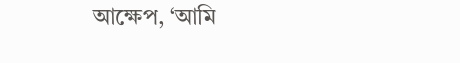আক্ষেপ, ‘আমি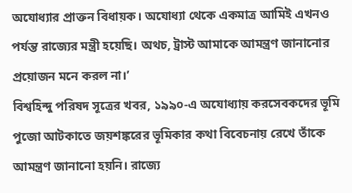অযোধ্যার প্রাক্তন বিধায়ক। অযোধ্যা থেকে একমাত্র আমিই এখনও পর্যন্ত রাজ্যের মন্ত্রী হয়েছি। অথচ, ট্রাস্ট আমাকে আমন্ত্রণ জানানোর প্রয়োজন মনে করল না।’
বিশ্বহিন্দু পরিষদ সূত্রের খবর, ১৯৯০-এ অযোধ্যায় করসেবকদের ভূমি পুজো আটকাতে জয়শঙ্করের ভূমিকার কথা বিবেচনায় রেখে তাঁকে আমন্ত্রণ জানানো হয়নি। রাজ্যে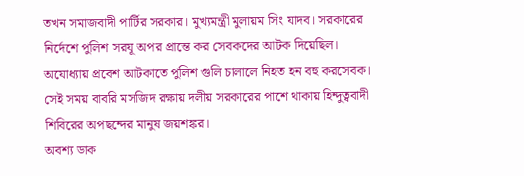তখন সমাজবাদী পার্টির সরকার। মুখ্যমন্ত্রী মুলায়ম সিং যাদব। সরকারের নির্দেশে পুলিশ সরযূ অপর প্রান্তে কর সেবকদের আটক দিয়েছিল। অযোধ্যায় প্রবেশ আটকাতে পুলিশ গুলি চালালে নিহত হন বহু করসেবক। সেই সময় বাবরি মসজিদ রক্ষায় দলীয় সরকারের পাশে থাকায় হিন্দুত্ববাদী শিবিরের অপছন্দের মানুষ জয়শঙ্কর।
অবশ্য ডাক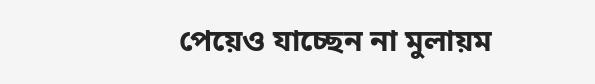পেয়েও যাচ্ছেন না মুলায়ম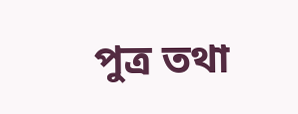পুত্র তথা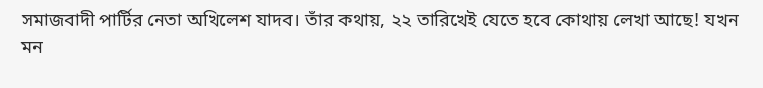সমাজবাদী পার্টির নেতা অখিলেশ যাদব। তাঁর কথায়, ২২ তারিখেই যেতে হবে কোথায় লেখা আছে! যখন মন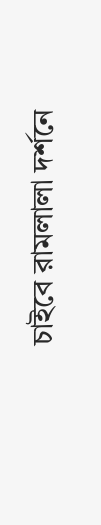চাইবে রামলালা দর্শনে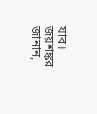যাব। জয়শঙ্কর জানান,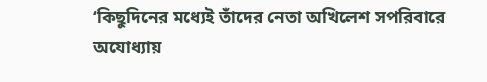‘কিছুদিনের মধ্যেই তাঁদের নেতা অখিলেশ সপরিবারে অযোধ্যায়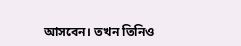আসবেন। তখন তিনিও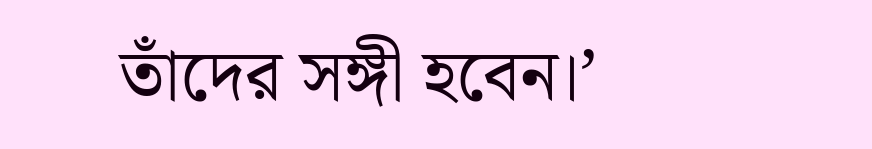তাঁদের সঙ্গী হবেন।’